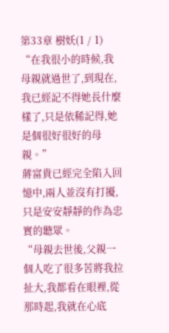第33章 樹妖(1 / 1)
“在我很小的時候,我母親就過世了,到現在,我已經記不得她長什麼樣了,只是依稀記得,她是個很好很好的母親。”
蔣富貴已經完全陷入回憶中,兩人並沒有打擾,只是安安靜靜的作為忠實的聽眾。
“母親去世後,父親一個人吃了很多苦將我拉扯大,我都看在眼裡,從那時起,我就在心底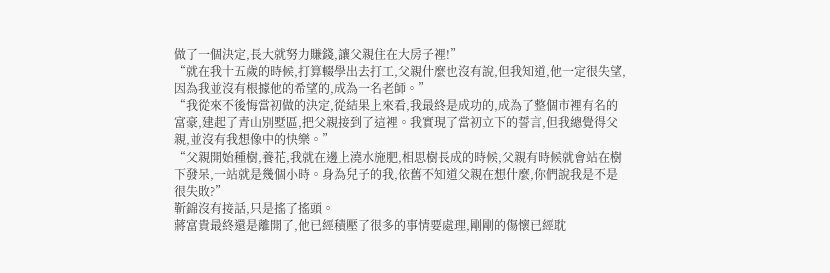做了一個決定,長大就努力賺錢,讓父親住在大房子裡!”
“就在我十五歲的時候,打算輟學出去打工,父親什麼也沒有說,但我知道,他一定很失望,因為我並沒有根據他的希望的,成為一名老師。”
“我從來不後悔當初做的決定,從結果上來看,我最終是成功的,成為了整個市裡有名的富豪,建起了青山別墅區,把父親接到了這裡。我實現了當初立下的誓言,但我總覺得父親,並沒有我想像中的快樂。”
“父親開始種樹,養花,我就在邊上澆水施肥,相思樹長成的時候,父親有時候就會站在樹下發呆,一站就是幾個小時。身為兒子的我,依舊不知道父親在想什麼,你們說我是不是很失敗?”
靳錦沒有接話,只是搖了搖頭。
蔣富貴最終還是離開了,他已經積壓了很多的事情要處理,剛剛的傷懷已經耽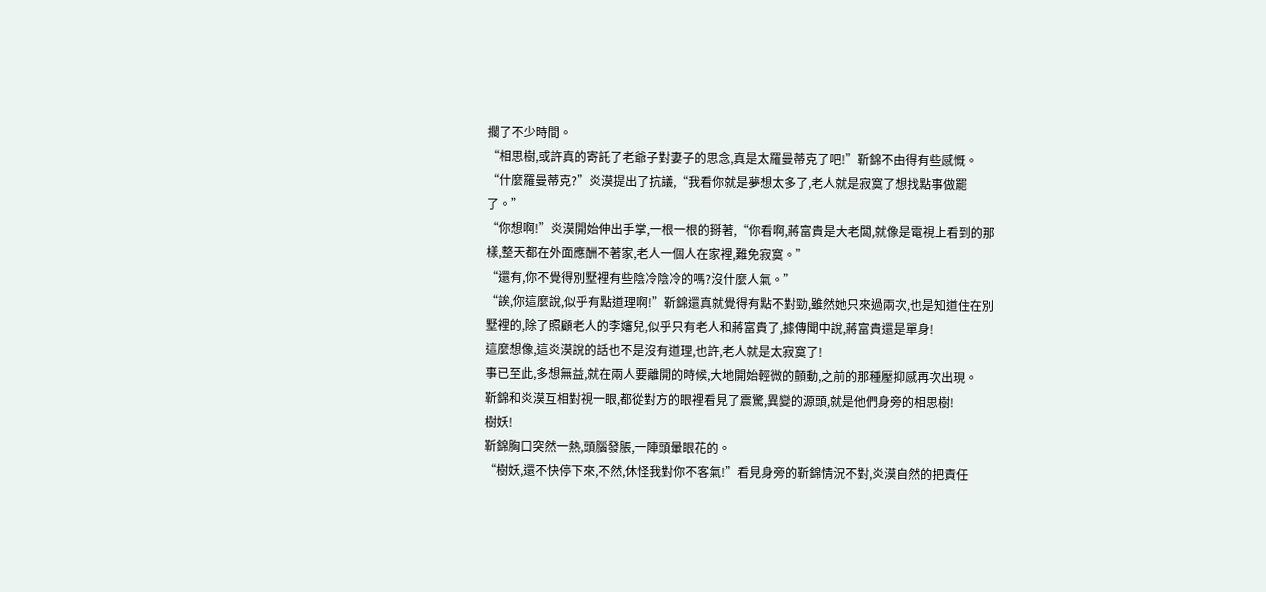擱了不少時間。
“相思樹,或許真的寄託了老爺子對妻子的思念,真是太羅曼蒂克了吧!”靳錦不由得有些感慨。
“什麼羅曼蒂克?”炎漠提出了抗議,“我看你就是夢想太多了,老人就是寂寞了想找點事做罷了。”
“你想啊!”炎漠開始伸出手掌,一根一根的掰著,“你看啊,蔣富貴是大老闆,就像是電視上看到的那樣,整天都在外面應酬不著家,老人一個人在家裡,難免寂寞。”
“還有,你不覺得別墅裡有些陰冷陰冷的嗎?沒什麼人氣。”
“誒,你這麼說,似乎有點道理啊!”靳錦還真就覺得有點不對勁,雖然她只來過兩次,也是知道住在別墅裡的,除了照顧老人的李嬸兒,似乎只有老人和蔣富貴了,據傳聞中說,蔣富貴還是單身!
這麼想像,這炎漠說的話也不是沒有道理,也許,老人就是太寂寞了!
事已至此,多想無益,就在兩人要離開的時候,大地開始輕微的顫動,之前的那種壓抑感再次出現。
靳錦和炎漠互相對視一眼,都從對方的眼裡看見了震驚,異變的源頭,就是他們身旁的相思樹!
樹妖!
靳錦胸口突然一熱,頭腦發脹,一陣頭暈眼花的。
“樹妖,還不快停下來,不然,休怪我對你不客氣!”看見身旁的靳錦情況不對,炎漠自然的把責任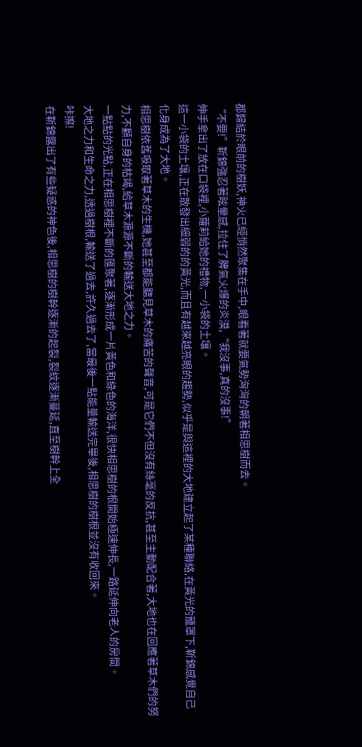都歸結於眼前的樹妖,神火已經悄然聚集在手中,眼看著就要氣勢洶洶的朝著相思樹而去。
“不要!”靳錦強忍著眩暈感,拉住了脾氣火爆的炎漠,“我沒事,真的沒事!”
伸手拿出了放在口袋裡,小蘿莉給她的禮物,一小袋的土壤。
這一小袋的土壤,正在散發出細弱的的黃光,而且有越來越亮眼的趨勢,似乎是與這裡的大地建立起了某種聯絡,在黃光的籠罩下,靳錦感覺自己化身成為了大地。
相思樹依舊吸取著草木的生機,她甚至都能聽見草木的痛苦的聲音,可是它們不但沒有絲毫的反抗,甚至主動配合著,大地也在回應著草木們的努力,不顧自身的枯竭,給草木源源不斷的輸送大地之力。
一點點的光點,正在相思樹裡不斷的匯聚著,逐漸形成一片黃色和綠色的海洋,很快相思樹的根開始極速伸長,一路延伸向老人的房間。
大地之力和生命之力,透過樹根,輸送了過去,許久過去了,當最後一點能量輸送完畢後,相思樹的樹根並沒有收回來。
咔擦!
在靳錦露出了有些疑惑的神色後,相思樹的樹幹逐漸的起裂,裂紋逐漸蔓延,直至樹幹上全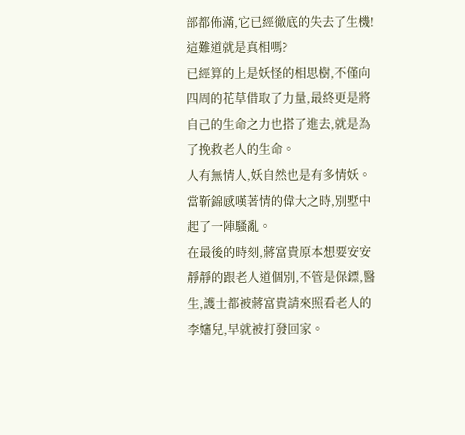部都佈滿,它已經徹底的失去了生機!
這難道就是真相嗎?
已經算的上是妖怪的相思樹,不僅向四周的花草借取了力量,最終更是將自己的生命之力也搭了進去,就是為了挽救老人的生命。
人有無情人,妖自然也是有多情妖。
當靳錦感嘆著情的偉大之時,別墅中起了一陣騷亂。
在最後的時刻,蔣富貴原本想要安安靜靜的跟老人道個別,不管是保鏢,醫生,護士都被蔣富貴請來照看老人的李嬸兒,早就被打發回家。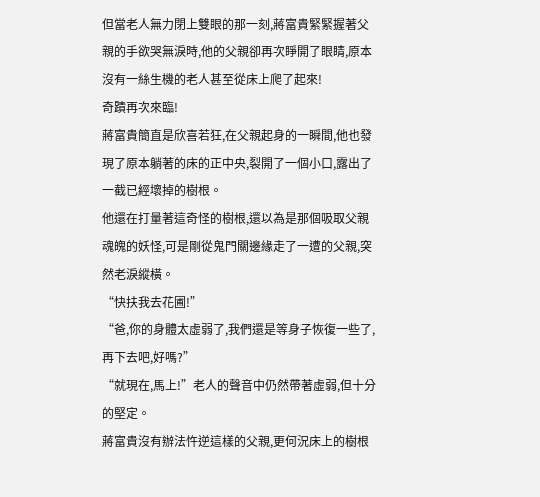但當老人無力閉上雙眼的那一刻,蔣富貴緊緊握著父親的手欲哭無淚時,他的父親卻再次睜開了眼睛,原本沒有一絲生機的老人甚至從床上爬了起來!
奇蹟再次來臨!
蔣富貴簡直是欣喜若狂,在父親起身的一瞬間,他也發現了原本躺著的床的正中央,裂開了一個小口,露出了一截已經壞掉的樹根。
他還在打量著這奇怪的樹根,還以為是那個吸取父親魂魄的妖怪,可是剛從鬼門關邊緣走了一遭的父親,突然老淚縱橫。
“快扶我去花圃!”
“爸,你的身體太虛弱了,我們還是等身子恢復一些了,再下去吧,好嗎?”
“就現在,馬上!”老人的聲音中仍然帶著虛弱,但十分的堅定。
蔣富貴沒有辦法忤逆這樣的父親,更何況床上的樹根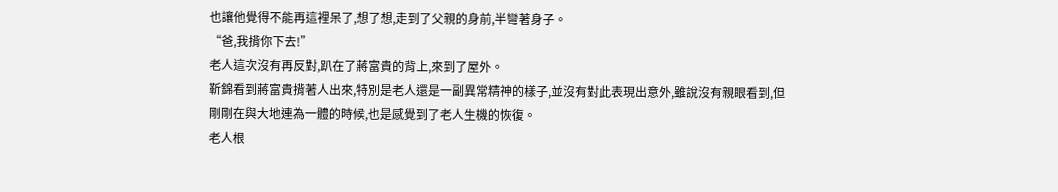也讓他覺得不能再這裡呆了,想了想,走到了父親的身前,半彎著身子。
“爸,我揹你下去!”
老人這次沒有再反對,趴在了蔣富貴的背上,來到了屋外。
靳錦看到蔣富貴揹著人出來,特別是老人還是一副異常精神的樣子,並沒有對此表現出意外,雖說沒有親眼看到,但剛剛在與大地連為一體的時候,也是感覺到了老人生機的恢復。
老人根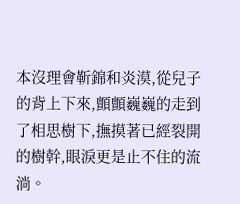本沒理會靳錦和炎漠,從兒子的背上下來,顫顫巍巍的走到了相思樹下,撫摸著已經裂開的樹幹,眼淚更是止不住的流淌。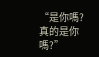“是你嗎?真的是你嗎?”